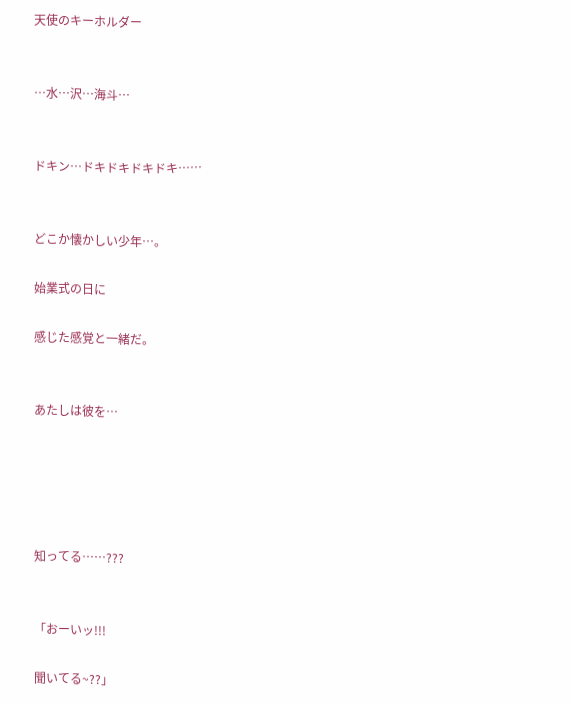天使のキーホルダー


…水…沢…海斗…


ドキン…ドキドキドキドキ……


どこか懐かしい少年…。

始業式の日に

感じた感覚と一緒だ。


あたしは彼を…





知ってる……???


「おーいッ!!!

聞いてる~??」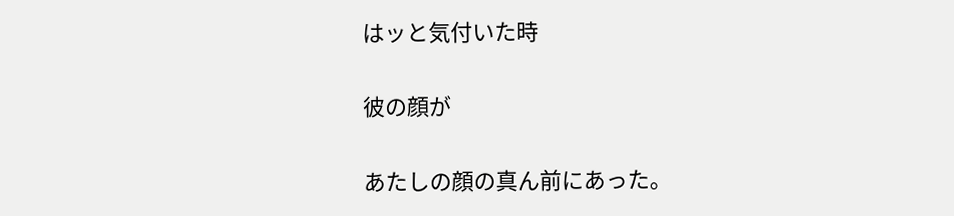はッと気付いた時

彼の顔が

あたしの顔の真ん前にあった。